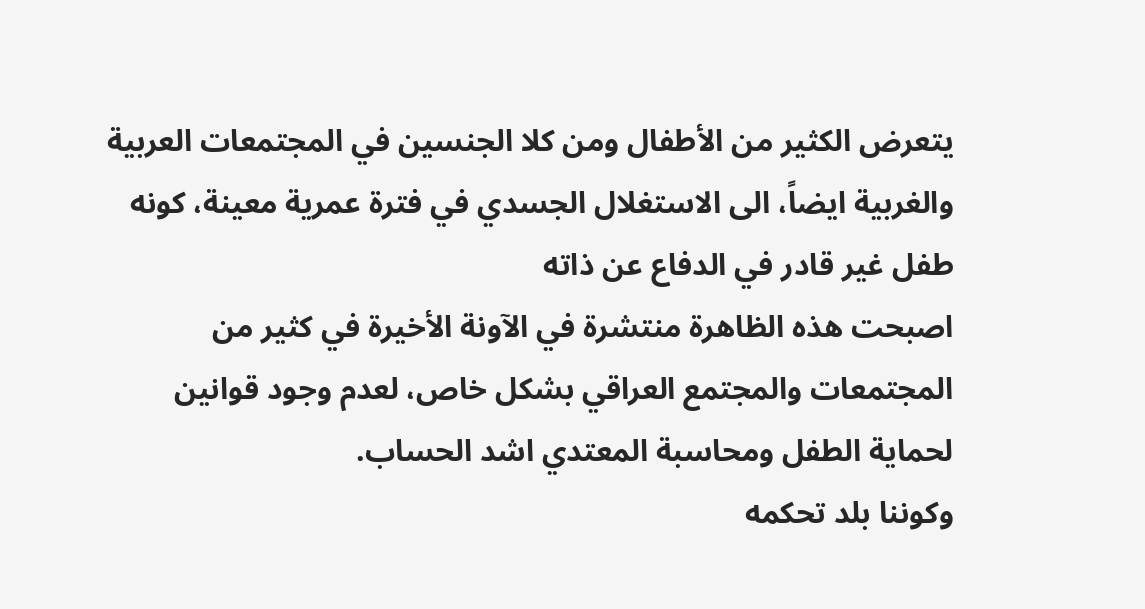يتعرض الكثير من الأطفال ومن كلا الجنسين في المجتمعات العربية والغربية ايضاً، الى الاستغلال الجسدي في فترة عمرية معينة، كونه طفل غير قادر في الدفاع عن ذاته
اصبحت هذه الظاهرة منتشرة في الآونة الأخيرة في كثير من المجتمعات والمجتمع العراقي بشكل خاص، لعدم وجود قوانين لحماية الطفل ومحاسبة المعتدي اشد الحساب.
وكوننا بلد تحكمه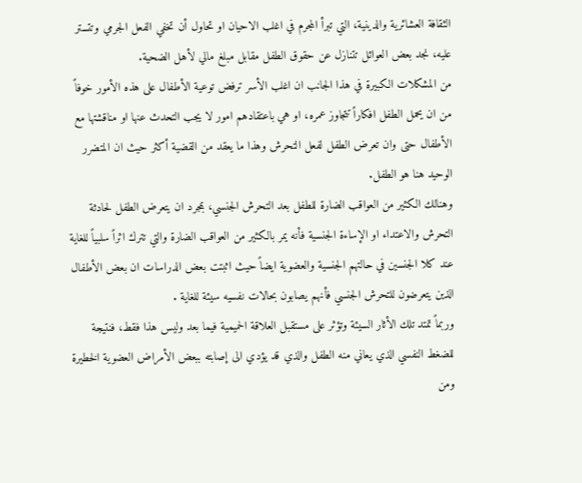الثقافة العشائرية والدينية، التي تبرأ المجرم في اغلب الاحيان او تحاول أن تخفي الفعل الجرمي وتتستر عليه، نجد بعض العوائل تتنازل عن حقوق الطفل مقابل مبلغ مالي لأهل الضحية.
من المشكلات الكبيرة في هذا الجانب ان اغلب الأسر ترفض توعية الأطفال على هذه الأمور خوفاً من ان يحمل الطفل افكاراً تتجاوز عمره، او هي باعتقادهم امور لا يجب التحدث عنها او مناقشتها مع الأطفال حتى وان تعرض الطفل لفعل التحرش وهذا ما يعقد من القضية أكثر حيث ان المتضرر الوحيد هنا هو الطفل.
وهنالك الكثير من العواقب الضارة للطفل بعد التحرش الجنسي، بمجرد ان يتعرض الطفل لحادثة التحرش والاعتداء او الإساءة الجنسية فأنه يمر بالكثير من العواقب الضارة والتي تترك اثراً سلبياً للغاية عند كلا الجنسين في حالتهم الجنسية والعضوية ايضاً حيث اثبتت بعض الدراسات ان بعض الأطفال الذين يتعرضون للتحرش الجنسي فأنهم يصابون بحالات نفسيه سيئة للغاية .
وربماً تمتد تلك الأثار السيئة وتؤثر على مستقبل العلاقة الحميمية فيما بعد وليس هذا فقط، فنتيجة للضغط النفسي الذي يعاني منه الطفل والذي قد يؤدي الى إصابته ببعض الأمراض العضوية الخطيرة ومن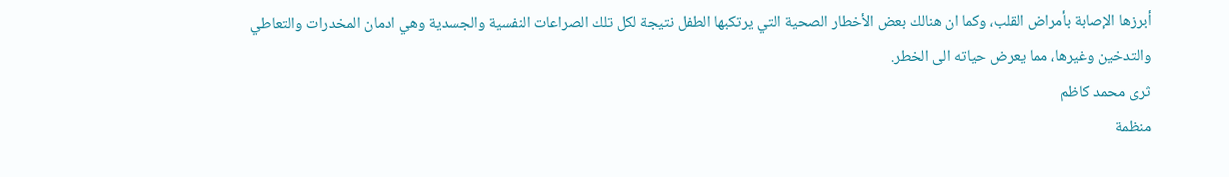أبرزها الإصابة بأمراض القلب، وكما ان هنالك بعض الأخطار الصحية التي يرتكبها الطفل نتيجة لكل تلك الصراعات النفسية والجسدية وهي ادمان المخدرات والتعاطي والتدخين وغيرها، مما يعرض حياته الى الخطر.
ثرى محمد كاظم
منظمة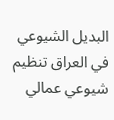البديل الشيوعي في العراق تنظيم شيوعي عمالي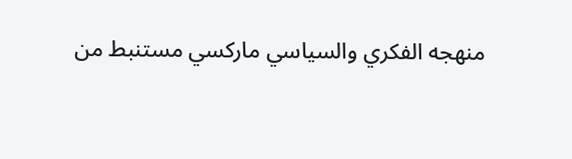منهجه الفكري والسياسي ماركسي مستنبط من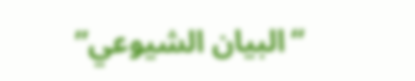“البيان الشيوعي”